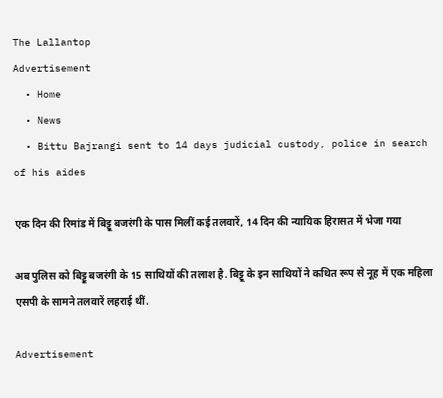The Lallantop
Advertisement
  • Home
  • News
  • Bittu Bajrangi sent to 14 days judicial custody, police in search of his aides

एक दिन की रिमांड में बिट्टू बजरंगी के पास मिलीं कई तलवारें, 14 दिन की न्यायिक हिरासत में भेजा गया

अब पुलिस को बिट्टू बजरंगी के 15 साथियों की तलाश है. बिट्टू के इन साथियों ने कथित रूप से नूह में एक महिला एसपी के सामने तलवारें लहराई थीं.

Advertisement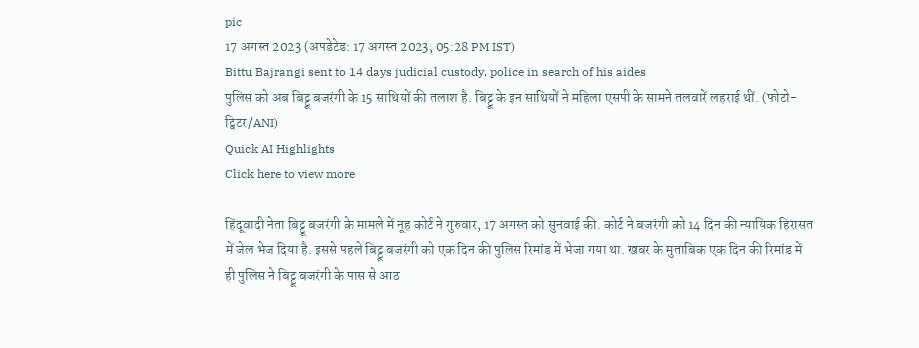pic
17 अगस्त 2023 (अपडेटेड: 17 अगस्त 2023, 05:28 PM IST)
Bittu Bajrangi sent to 14 days judicial custody, police in search of his aides
पुलिस को अब बिट्टू बजरंगी के 15 साथियों की तलाश है. बिट्टू के इन साथियों ने महिला एसपी के सामने तलवारें लहराई थीं. (फोटो- ट्विटर/ANI)
Quick AI Highlights
Click here to view more

हिंदूवादी नेता बिट्टू बजरंगी के मामले में नूह कोर्ट ने गुरुवार, 17 अगस्त को सुनवाई की. कोर्ट ने बजरंगी को 14 दिन की न्यायिक हिरासत में जेल भेज दिया है. इससे पहले बिट्टू बजरंगी को एक दिन की पुलिस रिमांड में भेजा गया था. खबर के मुताबिक एक दिन की रिमांड में ही पुलिस ने बिट्टू बजरंगी के पास से आठ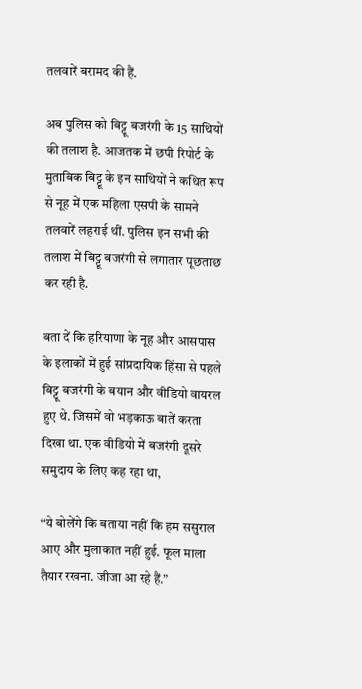तलवारें बरामद की हैं.

अब पुलिस को बिट्टू बजरंगी के 15 साथियों की तलाश है. आजतक में छपी रिपोर्ट के मुताबिक बिट्टू के इन साथियों ने कथित रूप से नूह में एक महिला एसपी के सामने तलवारें लहराई थीं. पुलिस इन सभी की तलाश में बिट्टू बजरंगी से लगातार पूछताछ कर रही है.

बता दें कि हरियाणा के नूह और आसपास के इलाकों में हुई सांप्रदायिक हिंसा से पहले बिट्टू बजरंगी के बयान और वीडियो वायरल हुए थे. जिसमें वो भड़काऊ बातें करता दिखा था. एक वीडियो में बजरंगी दूसरे समुदाय के लिए कह रहा था,

“ये बोलेंगे कि बताया नहीं कि हम ससुराल आए और मुलाकात नहीं हुई. फूल माला तैयार रखना. जीजा आ रहे हैं.”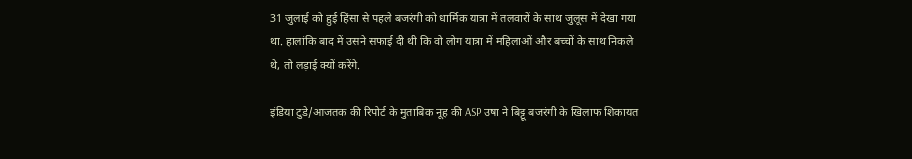31 जुलाई को हुई हिंसा से पहले बजरंगी को धार्मिक यात्रा में तलवारों के साथ जुलूस में देखा गया था. हालांकि बाद में उसने सफाई दी थी कि वो लोग यात्रा में महिलाओं और बच्चों के साथ निकले थे, तो लड़ाई क्यों करेंगे.

इंडिया टुडे/आजतक की रिपोर्ट के मुताबिक नूह की ASP उषा ने बिट्टू बजरंगी के खिलाफ शिकायत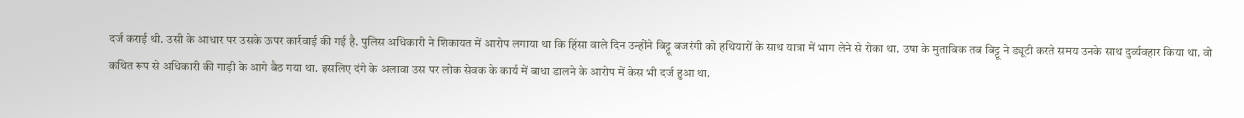दर्ज कराई थी. उसी के आधार पर उसके ऊपर कार्रवाई की गई है. पुलिस अधिकारी ने शिकायत में आरोप लगाया था कि हिंसा वाले दिन उन्होंने बिट्टू बजरंगी को हथियारों के साथ यात्रा में भाग लेने से रोका था. उषा के मुताबिक तब बिट्टू ने ड्यूटी करते समय उनके साथ दुर्व्यवहार किया था. वो कथित रूप से अधिकारी की गाड़ी के आगे बैठ गया था. इसलिए दंगे के अलावा उस पर लोक सेवक के कार्य में बाधा डालने के आरोप में केस भी दर्ज हुआ था.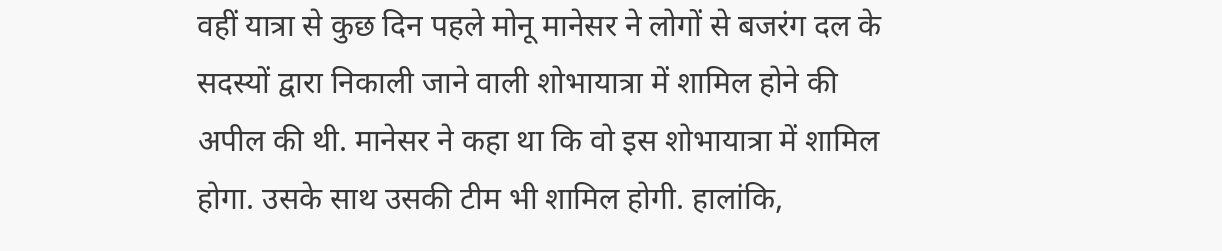वहीं यात्रा से कुछ दिन पहले मोनू मानेसर ने लोगों से बजरंग दल के सदस्यों द्वारा निकाली जाने वाली शोभायात्रा में शामिल होने की अपील की थी. मानेसर ने कहा था कि वो इस शोभायात्रा में शामिल होगा. उसके साथ उसकी टीम भी शामिल होगी. हालांकि,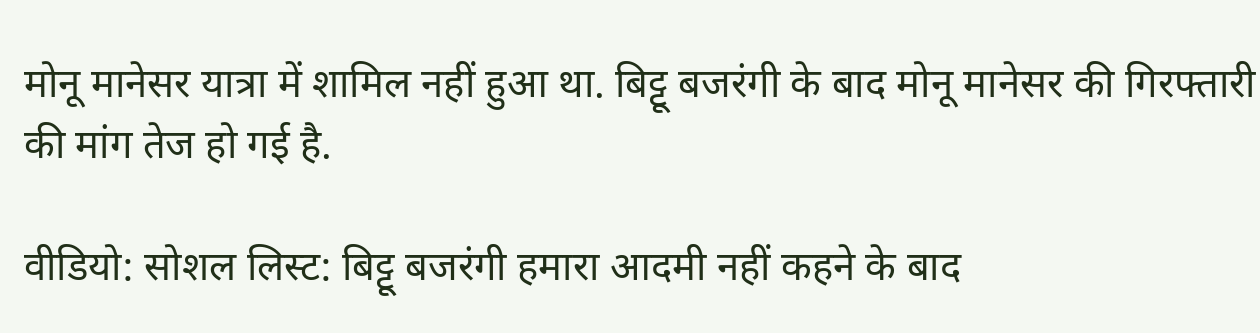मोनू मानेसर यात्रा में शामिल नहीं हुआ था. बिट्टू बजरंगी के बाद मोनू मानेसर की गिरफ्तारी की मांग तेज हो गई है.

वीडियो: सोशल लिस्ट: बिट्टू बजरंगी हमारा आदमी नहीं कहने के बाद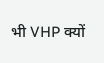भी VHP क्यों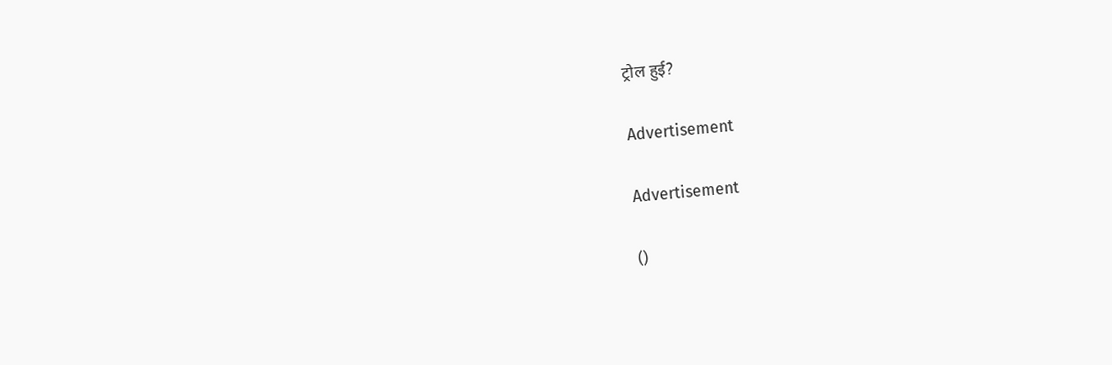ट्रोल हुई?

Advertisement

Advertisement

()